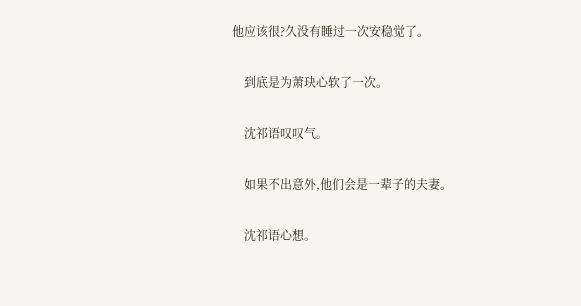他应该很?久没有睡过一次安稳觉了。

    到底是为萧玦心软了一次。

    沈祁语叹叹气。

    如果不出意外,他们会是一辈子的夫妻。

    沈祁语心想。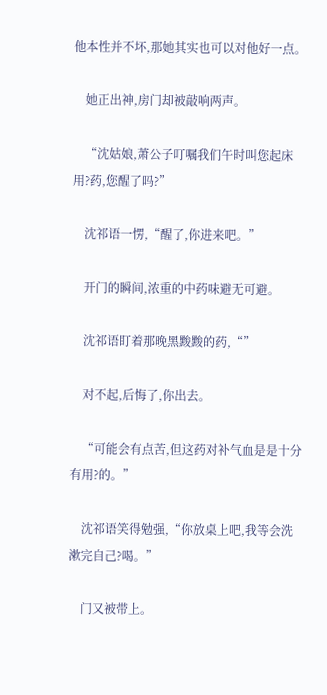他本性并不坏,那她其实也可以对他好一点。

    她正出神,房门却被敲响两声。

    “沈姑娘,萧公子叮嘱我们午时叫您起床用?药,您醒了吗?”

    沈祁语一愣,“醒了,你进来吧。”

    开门的瞬间,浓重的中药味避无可避。

    沈祁语盯着那晚黑黢黢的药,“”

    对不起,后悔了,你出去。

    “可能会有点苦,但这药对补气血是是十分有用?的。”

    沈祁语笑得勉强,“你放桌上吧,我等会洗漱完自己?喝。”

    门又被带上。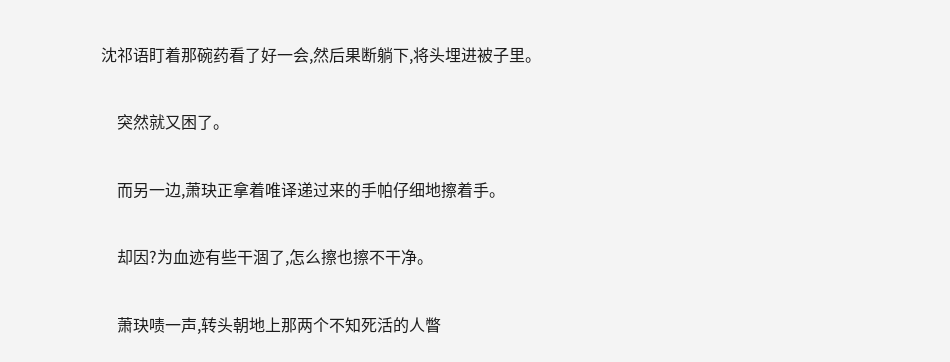沈祁语盯着那碗药看了好一会,然后果断躺下,将头埋进被子里。

    突然就又困了。

    而另一边,萧玦正拿着唯译递过来的手帕仔细地擦着手。

    却因?为血迹有些干涸了,怎么擦也擦不干净。

    萧玦啧一声,转头朝地上那两个不知死活的人瞥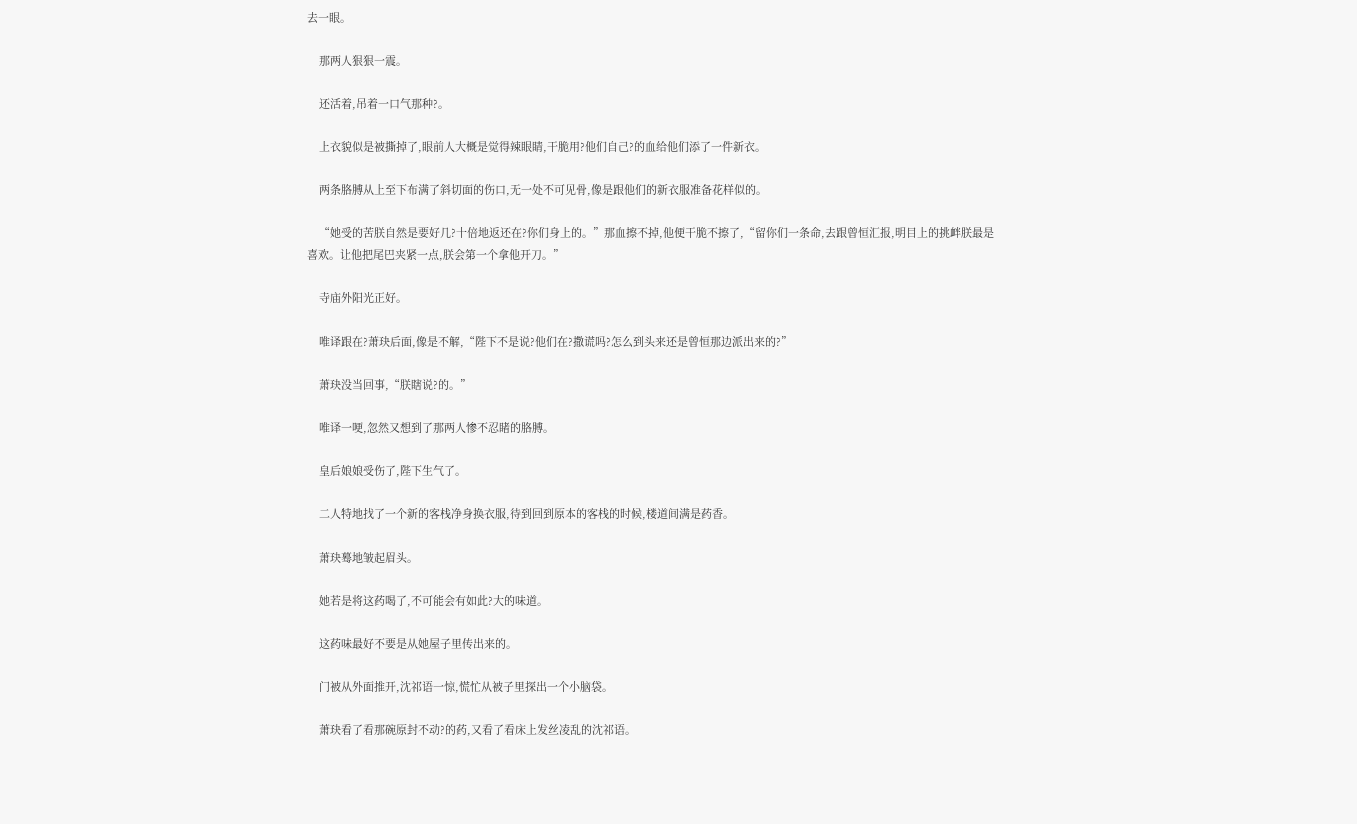去一眼。

    那两人狠狠一震。

    还活着,吊着一口气那种?。

    上衣貌似是被撕掉了,眼前人大概是觉得辣眼睛,干脆用?他们自己?的血给他们添了一件新衣。

    两条胳膊从上至下布满了斜切面的伤口,无一处不可见骨,像是跟他们的新衣服准备花样似的。

    “她受的苦朕自然是要好几?十倍地返还在?你们身上的。”那血擦不掉,他便干脆不擦了,“留你们一条命,去跟曾恒汇报,明目上的挑衅朕最是喜欢。让他把尾巴夹紧一点,朕会第一个拿他开刀。”

    寺庙外阳光正好。

    唯译跟在?萧玦后面,像是不解,“陛下不是说?他们在?撒谎吗?怎么到头来还是曾恒那边派出来的?”

    萧玦没当回事,“朕瞎说?的。”

    唯译一哽,忽然又想到了那两人惨不忍睹的胳膊。

    皇后娘娘受伤了,陛下生气了。

    二人特地找了一个新的客栈净身换衣服,待到回到原本的客栈的时候,楼道间满是药香。

    萧玦蓦地皱起眉头。

    她若是将这药喝了,不可能会有如此?大的味道。

    这药味最好不要是从她屋子里传出来的。

    门被从外面推开,沈祁语一惊,慌忙从被子里探出一个小脑袋。

    萧玦看了看那碗原封不动?的药,又看了看床上发丝凌乱的沈祁语。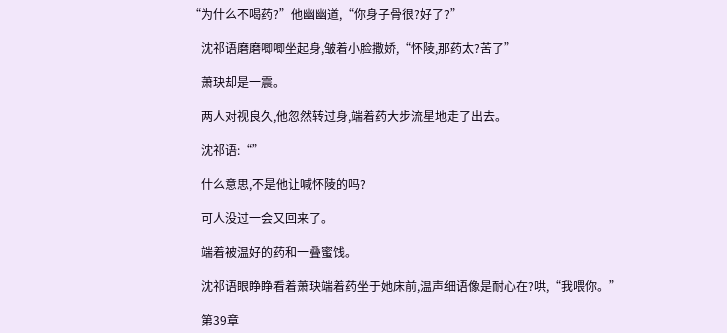“为什么不喝药?”他幽幽道,“你身子骨很?好了?”

    沈祁语磨磨唧唧坐起身,皱着小脸撒娇,“怀陵,那药太?苦了”

    萧玦却是一震。

    两人对视良久,他忽然转过身,端着药大步流星地走了出去。

    沈祁语:“”

    什么意思,不是他让喊怀陵的吗?

    可人没过一会又回来了。

    端着被温好的药和一叠蜜饯。

    沈祁语眼睁睁看着萧玦端着药坐于她床前,温声细语像是耐心在?哄,“我喂你。”

    第39章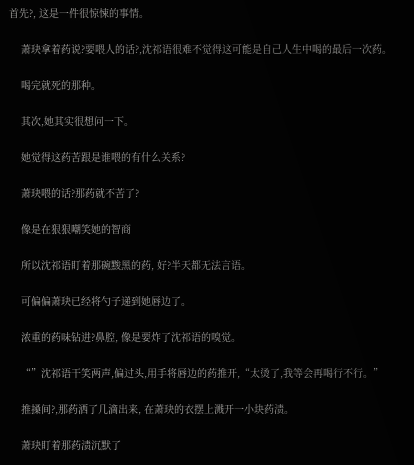首先?, 这是一件很惊悚的事情。

    萧玦拿着药说?要喂人的话?,沈祁语很难不觉得这可能是自己人生中喝的最后一次药。

    喝完就死的那种。

    其次,她其实很想问一下。

    她觉得这药苦跟是谁喂的有什么关系?

    萧玦喂的话?那药就不苦了?

    像是在狠狠嘲笑她的智商

    所以沈祁语盯着那碗黢黑的药, 好?半天都无法言语。

    可偏偏萧玦已经将勺子递到她唇边了。

    浓重的药味钻进?鼻腔, 像是要炸了沈祁语的嗅觉。

    “”沈祁语干笑两声,偏过头,用手将唇边的药推开,“太烫了,我等会再喝行不行。”

    推搡间?,那药洒了几滴出来, 在萧玦的衣摆上溅开一小块药渍。

    萧玦盯着那药渍沉默了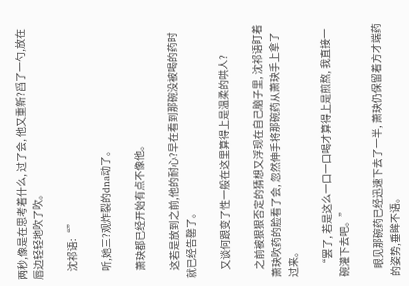两秒,像是在思考着什么, 过了会, 他又重新?舀了一勺,放在唇边轻轻地吹了吹。

    沈祁语:“”

    听,她三?观炸裂的dna动了。

    萧玦都已经开始有点不像他。

    这若是放到之前,他的耐心?早在看到那碗没被喝的药时就已经告罄了。

    又谈何跟变了性一般在这里算得上是温柔的哄人?

    之前被狠狠否定的猜想又浮现在自己脑子里, 沈祁语盯着萧玦吹药的脸看了会, 忽然伸手将那碗药从萧玦手上拿了过来。

    “罢了, 若是这么一口一口喝才算得上是煎熬, 我直接一碗灌下去吧。”

    眼见那碗药已经迅速下去了一半, 萧玦仍保留着方才端药的姿势,垂眸不语。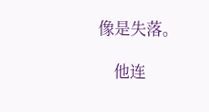像是失落。

    他连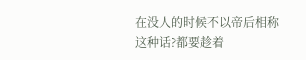在没人的时候不以帝后相称这种话?都要趁着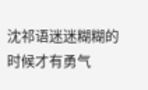沈祁语迷迷糊糊的时候才有勇气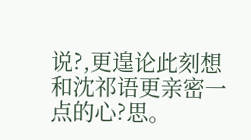说?,更遑论此刻想和沈祁语更亲密一点的心?思。